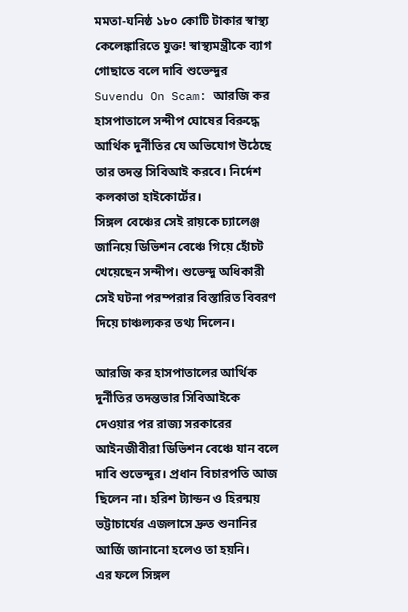মমতা-ঘনিষ্ঠ ১৮০ কোটি টাকার স্বাস্থ্য কেলেঙ্কারিতে যুক্ত! স্বাস্থ্যমন্ত্রীকে ব্যাগ গোছাতে বলে দাবি শুভেন্দুর
Suvendu On Scam: আরজি কর হাসপাতালে সন্দীপ ঘোষের বিরুদ্ধে আর্থিক দুর্নীতির যে অভিযোগ উঠেছে তার তদন্ত সিবিআই করবে। নির্দেশ কলকাতা হাইকোর্টের।
সিঙ্গল বেঞ্চের সেই রায়কে চ্যালেঞ্জ জানিয়ে ডিভিশন বেঞ্চে গিয়ে হোঁচট খেয়েছেন সন্দীপ। শুভেন্দু অধিকারী সেই ঘটনা পরম্পরার বিস্তারিত বিবরণ দিয়ে চাঞ্চল্যকর তথ্য দিলেন।

আরজি কর হাসপাতালের আর্থিক দুর্নীতির তদন্তভার সিবিআইকে দেওয়ার পর রাজ্য সরকারের আইনজীবীরা ডিভিশন বেঞ্চে যান বলে দাবি শুভেন্দুর। প্রধান বিচারপতি আজ ছিলেন না। হরিশ ট্যান্ডন ও হিরন্ময় ভট্টাচার্যের এজলাসে দ্রুত শুনানির আর্জি জানানো হলেও তা হয়নি।
এর ফলে সিঙ্গল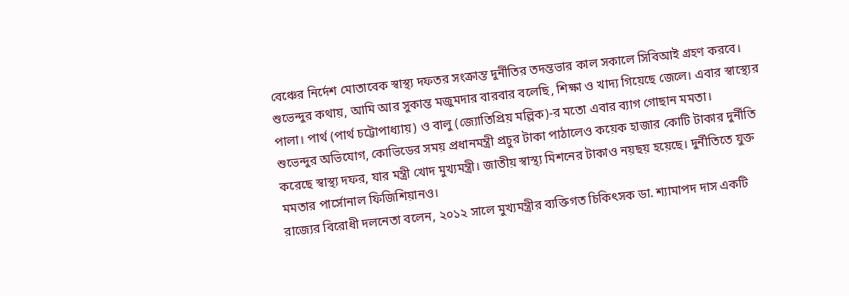বেঞ্চের নির্দেশ মোতাবেক স্বাস্থ্য দফতর সংক্রান্ত দুর্নীতির তদন্তভার কাল সকালে সিবিআই গ্রহণ করবে। শুভেন্দুর কথায়, আমি আর সুকান্ত মজুমদার বারবার বলেছি, শিক্ষা ও খাদ্য গিয়েছে জেলে। এবার স্বাস্থ্যের পালা। পার্থ (পার্থ চট্টোপাধ্যায়) ও বালু (জ্যোতিপ্রিয় মল্লিক)-র মতো এবার ব্যাগ গোছান মমতা।
শুভেন্দুর অভিযোগ, কোভিডের সময় প্রধানমন্ত্রী প্রচুর টাকা পাঠালেও কয়েক হাজার কোটি টাকার দুর্নীতি করেছে স্বাস্থ্য দফর, যার মন্ত্রী খোদ মুখ্যমন্ত্রী। জাতীয় স্বাস্থ্য মিশনের টাকাও নয়ছয় হয়েছে। দুর্নীতিতে যুক্ত মমতার পার্সোনাল ফিজিশিয়ানও।
রাজ্যের বিরোধী দলনেতা বলেন, ২০১২ সালে মুখ্যমন্ত্রীর ব্যক্তিগত চিকিৎসক ডা. শ্যামাপদ দাস একটি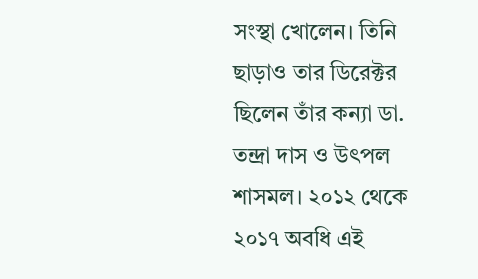সংস্থা খোলেন। তিনি ছাড়াও তার ডিরেক্টর ছিলেন তাঁর কন্যা ডা. তন্দ্রা দাস ও উৎপল শাসমল। ২০১২ থেকে ২০১৭ অবধি এই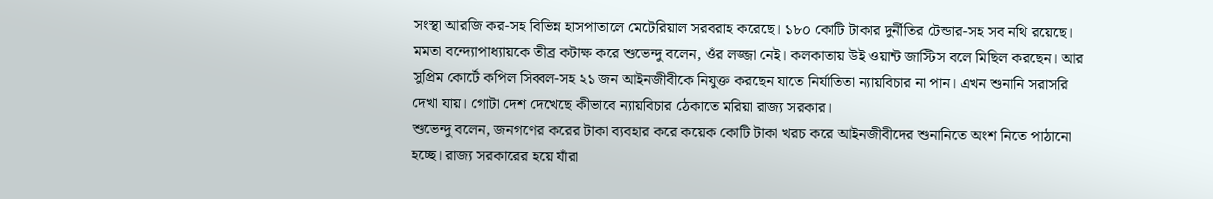সংস্থা আরজি কর-সহ বিভিন্ন হাসপাতালে মেটেরিয়াল সরবরাহ করেছে। ১৮০ কোটি টাকার দুর্নীতির টেন্ডার-সহ সব নথি রয়েছে।
মমতা বন্দ্যোপাধ্যায়কে তীব্র কটাক্ষ করে শুভেন্দু বলেন, ওঁর লজ্জা নেই। কলকাতায় উই ওয়ান্ট জাস্টিস বলে মিছিল করছেন। আর সুপ্রিম কোর্টে কপিল সিব্বল-সহ ২১ জন আইনজীবীকে নিযুক্ত করছেন যাতে নির্যাতিতা ন্যায়বিচার না পান। এখন শুনানি সরাসরি দেখা যায়। গোটা দেশ দেখেছে কীভাবে ন্যায়বিচার ঠেকাতে মরিয়া রাজ্য সরকার।
শুভেন্দু বলেন, জনগণের করের টাকা ব্যবহার করে কয়েক কোটি টাকা খরচ করে আইনজীবীদের শুনানিতে অংশ নিতে পাঠানো হচ্ছে। রাজ্য সরকারের হয়ে যাঁরা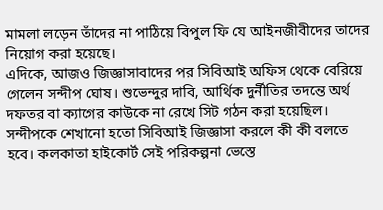মামলা লড়েন তাঁদের না পাঠিয়ে বিপুল ফি যে আইনজীবীদের তাদের নিয়োগ করা হয়েছে।
এদিকে, আজও জিজ্ঞাসাবাদের পর সিবিআই অফিস থেকে বেরিয়ে গেলেন সন্দীপ ঘোষ। শুভেন্দুর দাবি, আর্থিক দুর্নীতির তদন্তে অর্থ দফতর বা ক্যাগের কাউকে না রেখে সিট গঠন করা হয়েছিল। সন্দীপকে শেখানো হতো সিবিআই জিজ্ঞাসা করলে কী কী বলতে হবে। কলকাতা হাইকোর্ট সেই পরিকল্পনা ভেস্তে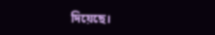দিয়েছে।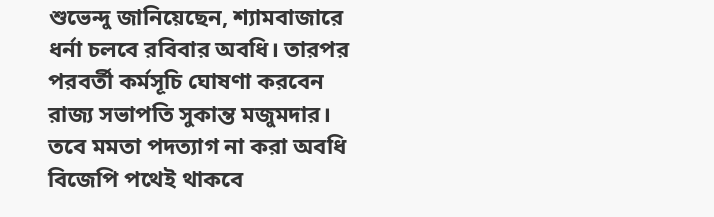শুভেন্দু জানিয়েছেন, শ্যামবাজারে ধর্না চলবে রবিবার অবধি। তারপর পরবর্তী কর্মসূচি ঘোষণা করবেন রাজ্য সভাপতি সুকান্ত মজুমদার। তবে মমতা পদত্যাগ না করা অবধি বিজেপি পথেই থাকবে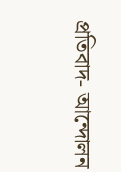প্রতিবাদ- আন্দোলন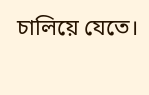চালিয়ে যেতে।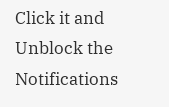Click it and Unblock the Notifications